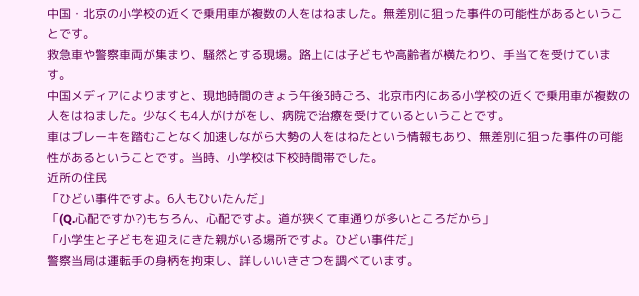中国・北京の小学校の近くで乗用車が複数の人をはねました。無差別に狙った事件の可能性があるということです。
救急車や警察車両が集まり、騒然とする現場。路上には子どもや高齢者が横たわり、手当てを受けています。
中国メディアによりますと、現地時間のきょう午後3時ごろ、北京市内にある小学校の近くで乗用車が複数の人をはねました。少なくも4人がけがをし、病院で治療を受けているということです。
車はブレーキを踏むことなく加速しながら大勢の人をはねたという情報もあり、無差別に狙った事件の可能性があるということです。当時、小学校は下校時間帯でした。
近所の住民
「ひどい事件ですよ。6人もひいたんだ」
「(Q.心配ですか?)もちろん、心配ですよ。道が狭くて車通りが多いところだから」
「小学生と子どもを迎えにきた親がいる場所ですよ。ひどい事件だ」
警察当局は運転手の身柄を拘束し、詳しいいきさつを調べています。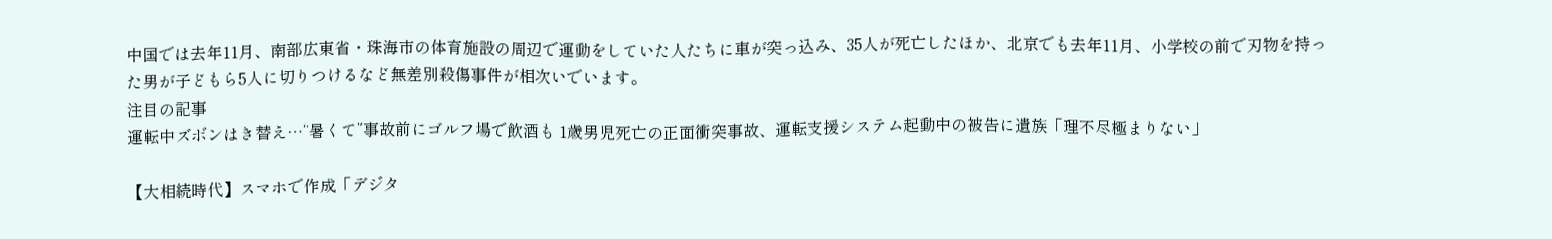中国では去年11月、南部広東省・珠海市の体育施設の周辺で運動をしていた人たちに車が突っ込み、35人が死亡したほか、北京でも去年11月、小学校の前で刃物を持った男が子どもら5人に切りつけるなど無差別殺傷事件が相次いでいます。
注目の記事
運転中ズボンはき替え⋯“暑くて”事故前にゴルフ場で飲酒も 1歳男児死亡の正面衝突事故、運転支援システム起動中の被告に遺族「理不尽極まりない」

【大相続時代】スマホで作成「デジタ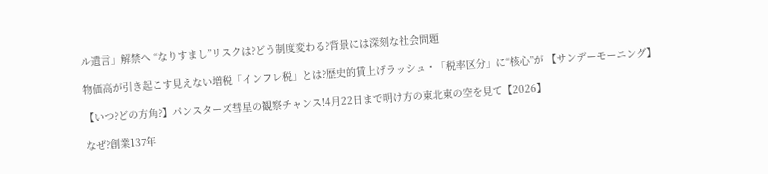ル遺言」解禁へ “なりすまし”リスクは?どう制度変わる?背景には深刻な社会問題

物価高が引き起こす見えない増税「インフレ税」とは?歴史的賃上げラッシュ・「税率区分」に“核心”が 【サンデーモーニング】

【いつ?どの方角?】パンスターズ彗星の観察チャンス!4月22日まで明け方の東北東の空を見て【2026】

なぜ?創業137年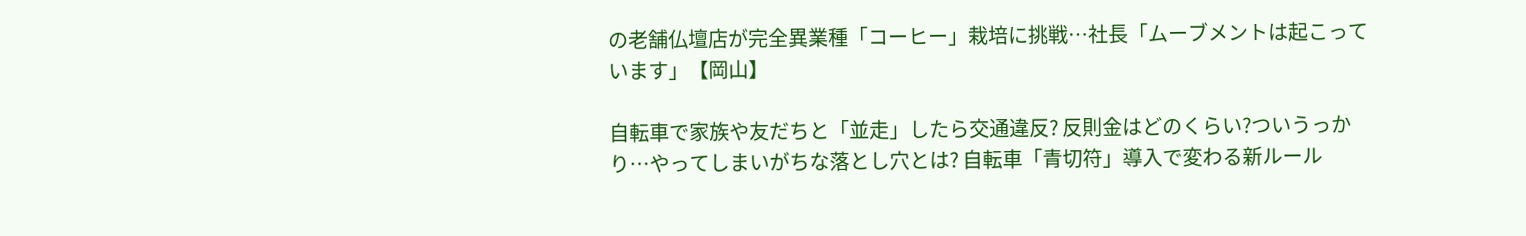の老舗仏壇店が完全異業種「コーヒー」栽培に挑戦…社長「ムーブメントは起こっています」【岡山】

自転車で家族や友だちと「並走」したら交通違反? 反則金はどのくらい?ついうっかり…やってしまいがちな落とし穴とは? 自転車「青切符」導入で変わる新ルール